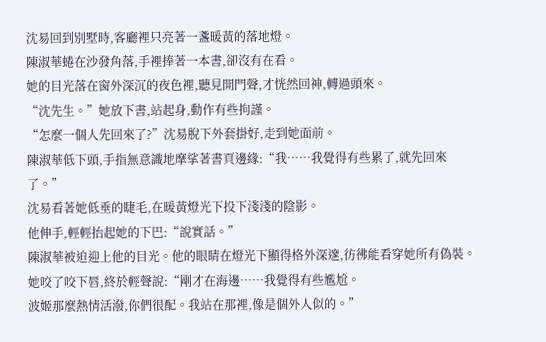沈易回到別墅時,客廳裡只亮著一盞暖黃的落地燈。
陳淑華蜷在沙發角落,手裡捧著一本書,卻沒有在看。
她的目光落在窗外深沉的夜色裡,聽見開門聲,才恍然回神,轉過頭來。
“沈先生。”她放下書,站起身,動作有些拘謹。
“怎麼一個人先回來了?”沈易脫下外套掛好,走到她面前。
陳淑華低下頭,手指無意識地摩挲著書頁邊緣:“我……我覺得有些累了,就先回來了。”
沈易看著她低垂的睫毛,在暖黃燈光下投下淺淺的陰影。
他伸手,輕輕抬起她的下巴:“說實話。”
陳淑華被迫迎上他的目光。他的眼睛在燈光下顯得格外深邃,彷彿能看穿她所有偽裝。
她咬了咬下唇,終於輕聲說:“剛才在海邊……我覺得有些尷尬。
波姬那麼熱情活潑,你們很配。我站在那裡,像是個外人似的。”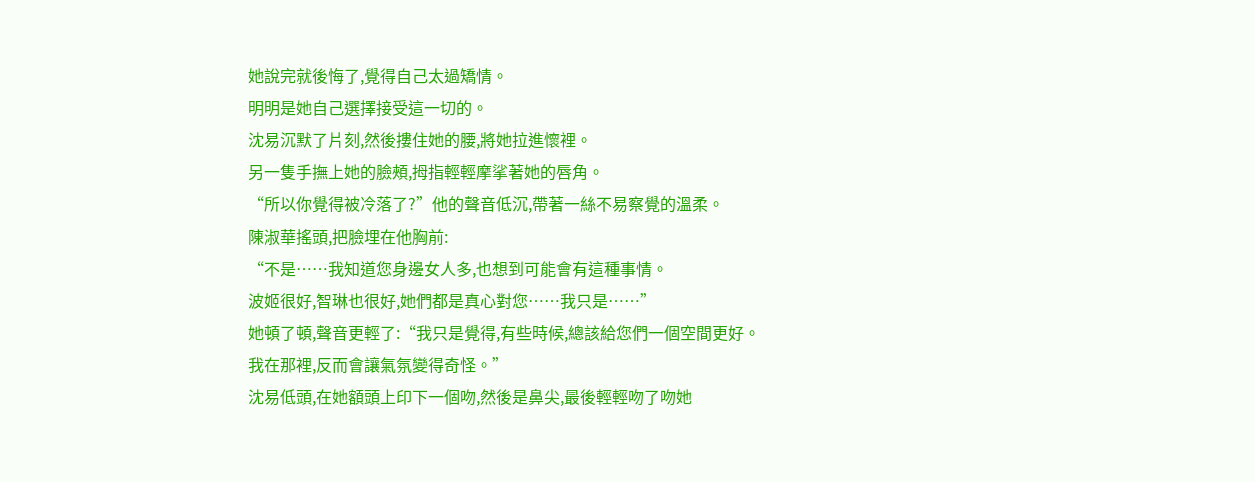她說完就後悔了,覺得自己太過矯情。
明明是她自己選擇接受這一切的。
沈易沉默了片刻,然後摟住她的腰,將她拉進懷裡。
另一隻手撫上她的臉頰,拇指輕輕摩挲著她的唇角。
“所以你覺得被冷落了?”他的聲音低沉,帶著一絲不易察覺的溫柔。
陳淑華搖頭,把臉埋在他胸前:
“不是……我知道您身邊女人多,也想到可能會有這種事情。
波姬很好,智琳也很好,她們都是真心對您……我只是……”
她頓了頓,聲音更輕了:“我只是覺得,有些時候,總該給您們一個空間更好。
我在那裡,反而會讓氣氛變得奇怪。”
沈易低頭,在她額頭上印下一個吻,然後是鼻尖,最後輕輕吻了吻她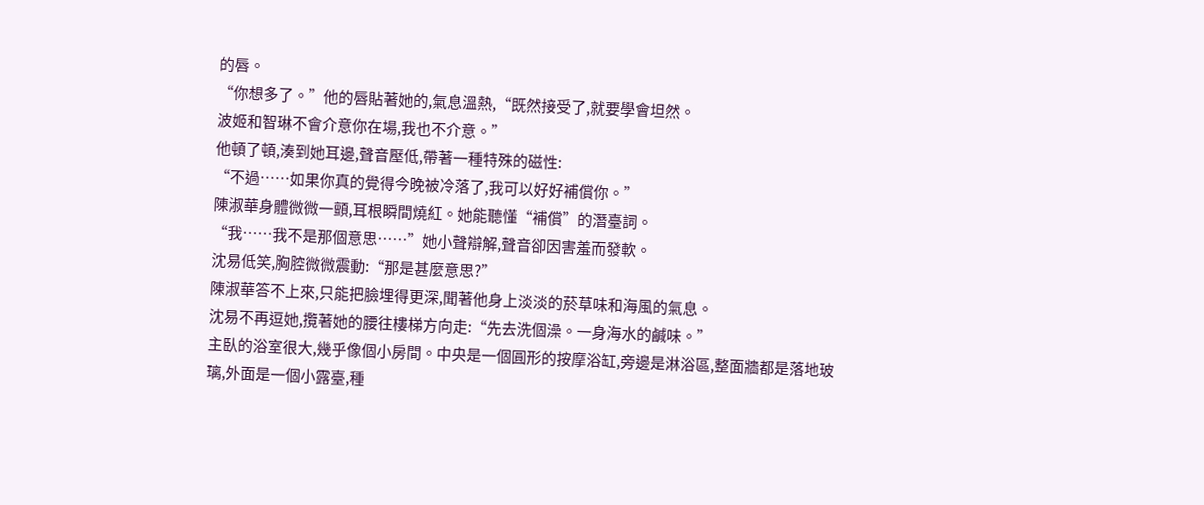的唇。
“你想多了。”他的唇貼著她的,氣息溫熱,“既然接受了,就要學會坦然。
波姬和智琳不會介意你在場,我也不介意。”
他頓了頓,湊到她耳邊,聲音壓低,帶著一種特殊的磁性:
“不過……如果你真的覺得今晚被冷落了,我可以好好補償你。”
陳淑華身體微微一顫,耳根瞬間燒紅。她能聽懂“補償”的潛臺詞。
“我……我不是那個意思……”她小聲辯解,聲音卻因害羞而發軟。
沈易低笑,胸腔微微震動:“那是甚麼意思?”
陳淑華答不上來,只能把臉埋得更深,聞著他身上淡淡的菸草味和海風的氣息。
沈易不再逗她,攬著她的腰往樓梯方向走:“先去洗個澡。一身海水的鹹味。”
主臥的浴室很大,幾乎像個小房間。中央是一個圓形的按摩浴缸,旁邊是淋浴區,整面牆都是落地玻璃,外面是一個小露臺,種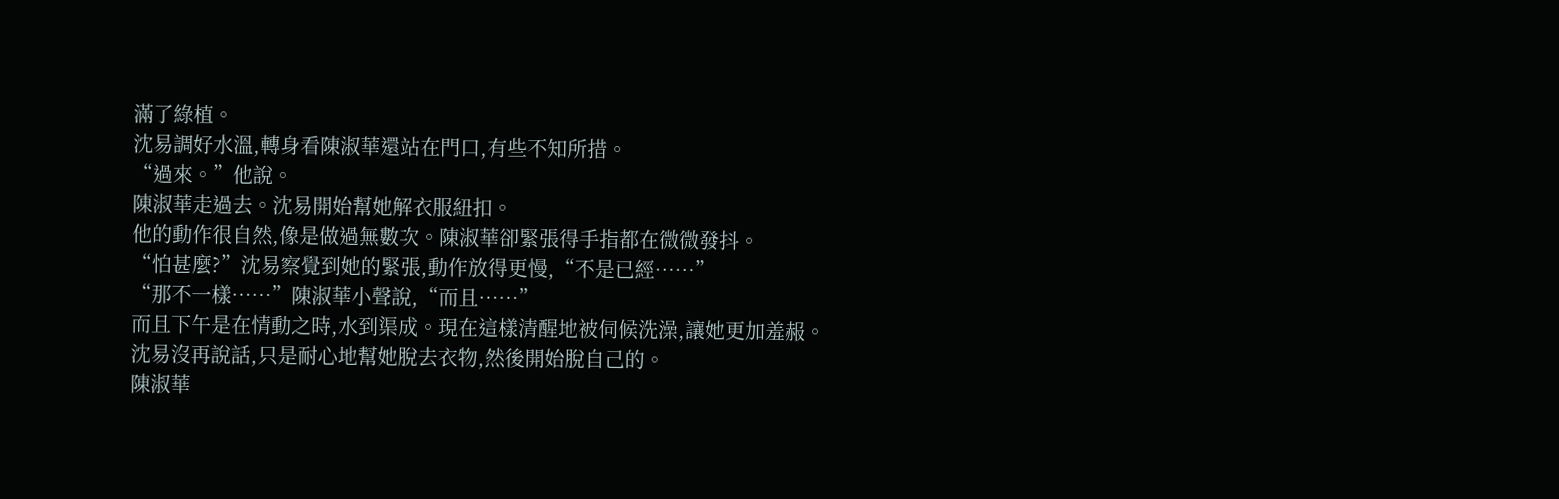滿了綠植。
沈易調好水溫,轉身看陳淑華還站在門口,有些不知所措。
“過來。”他說。
陳淑華走過去。沈易開始幫她解衣服紐扣。
他的動作很自然,像是做過無數次。陳淑華卻緊張得手指都在微微發抖。
“怕甚麼?”沈易察覺到她的緊張,動作放得更慢,“不是已經……”
“那不一樣……”陳淑華小聲說,“而且……”
而且下午是在情動之時,水到渠成。現在這樣清醒地被伺候洗澡,讓她更加羞赧。
沈易沒再說話,只是耐心地幫她脫去衣物,然後開始脫自己的。
陳淑華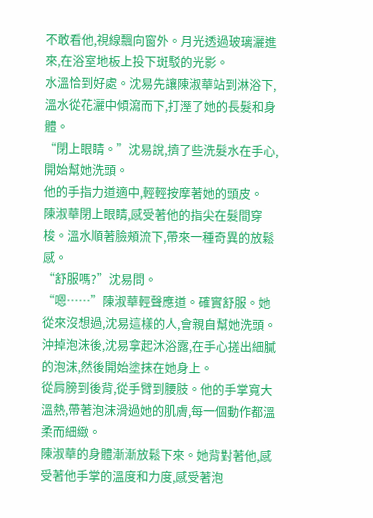不敢看他,視線飄向窗外。月光透過玻璃灑進來,在浴室地板上投下斑駁的光影。
水溫恰到好處。沈易先讓陳淑華站到淋浴下,溫水從花灑中傾瀉而下,打溼了她的長髮和身體。
“閉上眼睛。”沈易說,擠了些洗髮水在手心,開始幫她洗頭。
他的手指力道適中,輕輕按摩著她的頭皮。
陳淑華閉上眼睛,感受著他的指尖在髮間穿梭。溫水順著臉頰流下,帶來一種奇異的放鬆感。
“舒服嗎?”沈易問。
“嗯……”陳淑華輕聲應道。確實舒服。她從來沒想過,沈易這樣的人,會親自幫她洗頭。
沖掉泡沫後,沈易拿起沐浴露,在手心搓出細膩的泡沫,然後開始塗抹在她身上。
從肩膀到後背,從手臂到腰肢。他的手掌寬大溫熱,帶著泡沫滑過她的肌膚,每一個動作都溫柔而細緻。
陳淑華的身體漸漸放鬆下來。她背對著他,感受著他手掌的溫度和力度,感受著泡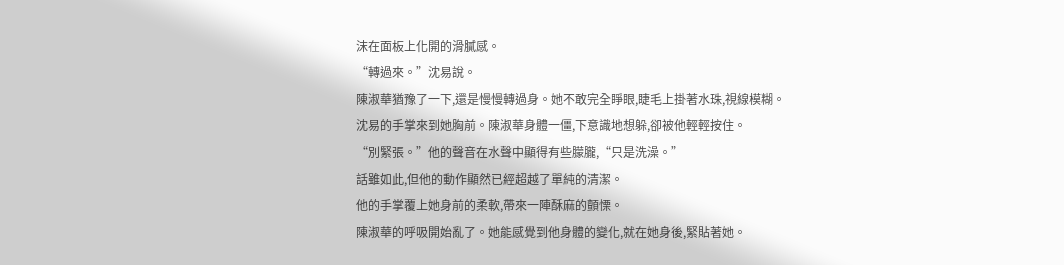沫在面板上化開的滑膩感。
“轉過來。”沈易說。
陳淑華猶豫了一下,還是慢慢轉過身。她不敢完全睜眼,睫毛上掛著水珠,視線模糊。
沈易的手掌來到她胸前。陳淑華身體一僵,下意識地想躲,卻被他輕輕按住。
“別緊張。”他的聲音在水聲中顯得有些朦朧,“只是洗澡。”
話雖如此,但他的動作顯然已經超越了單純的清潔。
他的手掌覆上她身前的柔軟,帶來一陣酥麻的顫慄。
陳淑華的呼吸開始亂了。她能感覺到他身體的變化,就在她身後,緊貼著她。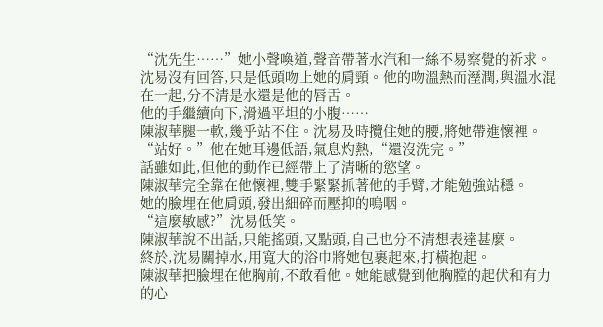“沈先生……”她小聲喚道,聲音帶著水汽和一絲不易察覺的祈求。
沈易沒有回答,只是低頭吻上她的肩頸。他的吻溫熱而溼潤,與溫水混在一起,分不清是水還是他的唇舌。
他的手繼續向下,滑過平坦的小腹……
陳淑華腿一軟,幾乎站不住。沈易及時攬住她的腰,將她帶進懷裡。
“站好。”他在她耳邊低語,氣息灼熱,“還沒洗完。”
話雖如此,但他的動作已經帶上了清晰的慾望。
陳淑華完全靠在他懷裡,雙手緊緊抓著他的手臂,才能勉強站穩。
她的臉埋在他肩頭,發出細碎而壓抑的嗚咽。
“這麼敏感?”沈易低笑。
陳淑華說不出話,只能搖頭,又點頭,自己也分不清想表達甚麼。
終於,沈易關掉水,用寬大的浴巾將她包裹起來,打橫抱起。
陳淑華把臉埋在他胸前,不敢看他。她能感覺到他胸膛的起伏和有力的心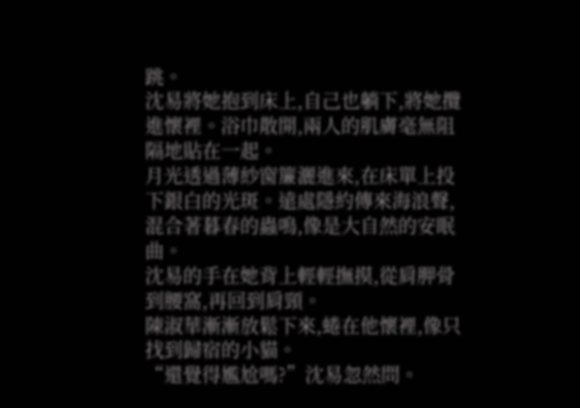跳。
沈易將她抱到床上,自己也躺下,將她攬進懷裡。浴巾散開,兩人的肌膚毫無阻隔地貼在一起。
月光透過薄紗窗簾灑進來,在床單上投下銀白的光斑。遠處隱約傳來海浪聲,混合著暮春的蟲鳴,像是大自然的安眠曲。
沈易的手在她背上輕輕撫摸,從肩胛骨到腰窩,再回到肩頸。
陳淑華漸漸放鬆下來,蜷在他懷裡,像只找到歸宿的小貓。
“還覺得尷尬嗎?”沈易忽然問。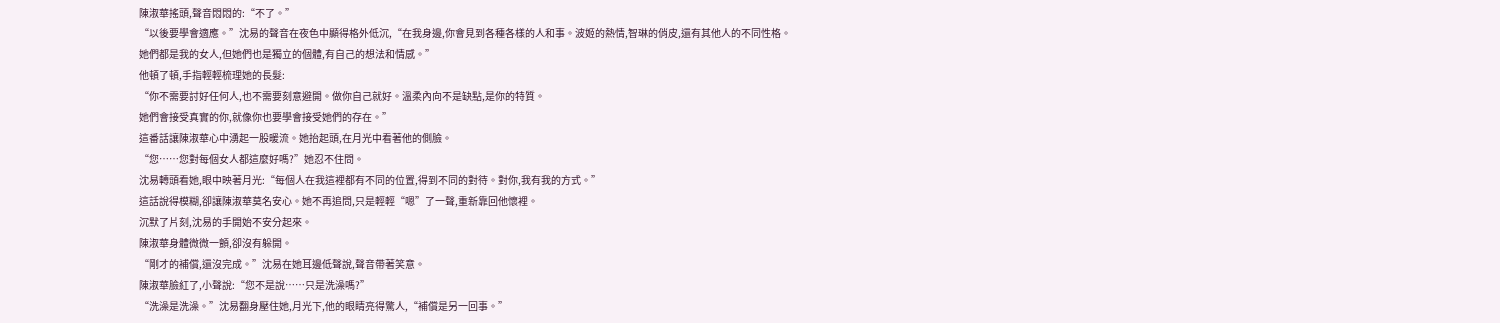陳淑華搖頭,聲音悶悶的:“不了。”
“以後要學會適應。”沈易的聲音在夜色中顯得格外低沉,“在我身邊,你會見到各種各樣的人和事。波姬的熱情,智琳的俏皮,還有其他人的不同性格。
她們都是我的女人,但她們也是獨立的個體,有自己的想法和情感。”
他頓了頓,手指輕輕梳理她的長髮:
“你不需要討好任何人,也不需要刻意避開。做你自己就好。溫柔內向不是缺點,是你的特質。
她們會接受真實的你,就像你也要學會接受她們的存在。”
這番話讓陳淑華心中湧起一股暖流。她抬起頭,在月光中看著他的側臉。
“您……您對每個女人都這麼好嗎?”她忍不住問。
沈易轉頭看她,眼中映著月光:“每個人在我這裡都有不同的位置,得到不同的對待。對你,我有我的方式。”
這話說得模糊,卻讓陳淑華莫名安心。她不再追問,只是輕輕“嗯”了一聲,重新靠回他懷裡。
沉默了片刻,沈易的手開始不安分起來。
陳淑華身體微微一顫,卻沒有躲開。
“剛才的補償,還沒完成。”沈易在她耳邊低聲說,聲音帶著笑意。
陳淑華臉紅了,小聲說:“您不是說……只是洗澡嗎?”
“洗澡是洗澡。”沈易翻身壓住她,月光下,他的眼睛亮得驚人,“補償是另一回事。”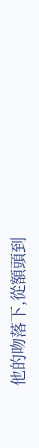他的吻落下,從額頭到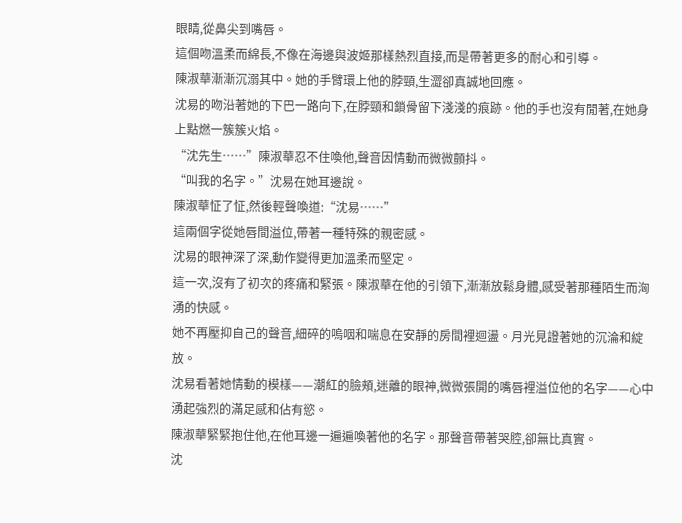眼睛,從鼻尖到嘴唇。
這個吻溫柔而綿長,不像在海邊與波姬那樣熱烈直接,而是帶著更多的耐心和引導。
陳淑華漸漸沉溺其中。她的手臂環上他的脖頸,生澀卻真誠地回應。
沈易的吻沿著她的下巴一路向下,在脖頸和鎖骨留下淺淺的痕跡。他的手也沒有閒著,在她身上點燃一簇簇火焰。
“沈先生……”陳淑華忍不住喚他,聲音因情動而微微顫抖。
“叫我的名字。”沈易在她耳邊說。
陳淑華怔了怔,然後輕聲喚道:“沈易……”
這兩個字從她唇間溢位,帶著一種特殊的親密感。
沈易的眼神深了深,動作變得更加溫柔而堅定。
這一次,沒有了初次的疼痛和緊張。陳淑華在他的引領下,漸漸放鬆身體,感受著那種陌生而洶湧的快感。
她不再壓抑自己的聲音,細碎的嗚咽和喘息在安靜的房間裡迴盪。月光見證著她的沉淪和綻放。
沈易看著她情動的模樣——潮紅的臉頰,迷離的眼神,微微張開的嘴唇裡溢位他的名字——心中湧起強烈的滿足感和佔有慾。
陳淑華緊緊抱住他,在他耳邊一遍遍喚著他的名字。那聲音帶著哭腔,卻無比真實。
沈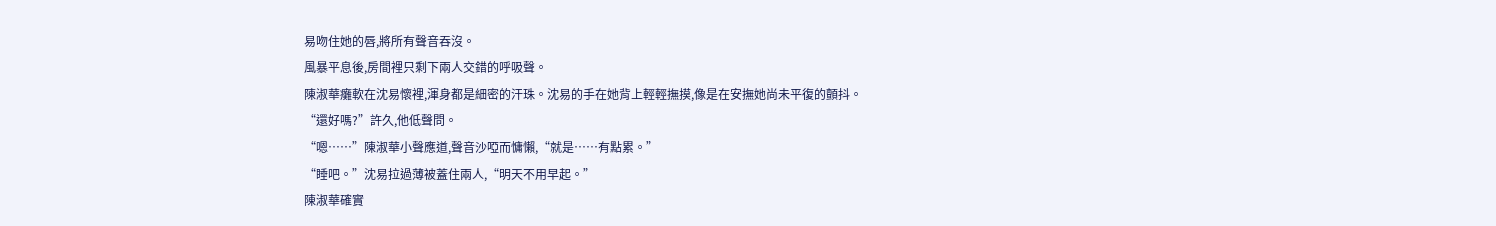易吻住她的唇,將所有聲音吞沒。
風暴平息後,房間裡只剩下兩人交錯的呼吸聲。
陳淑華癱軟在沈易懷裡,渾身都是細密的汗珠。沈易的手在她背上輕輕撫摸,像是在安撫她尚未平復的顫抖。
“還好嗎?”許久,他低聲問。
“嗯……”陳淑華小聲應道,聲音沙啞而慵懶,“就是……有點累。”
“睡吧。”沈易拉過薄被蓋住兩人,“明天不用早起。”
陳淑華確實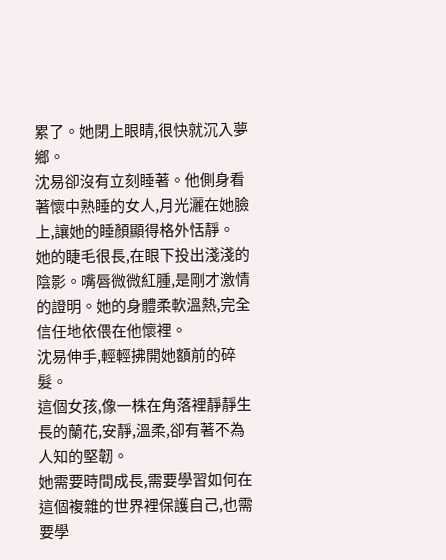累了。她閉上眼睛,很快就沉入夢鄉。
沈易卻沒有立刻睡著。他側身看著懷中熟睡的女人,月光灑在她臉上,讓她的睡顏顯得格外恬靜。
她的睫毛很長,在眼下投出淺淺的陰影。嘴唇微微紅腫,是剛才激情的證明。她的身體柔軟溫熱,完全信任地依偎在他懷裡。
沈易伸手,輕輕拂開她額前的碎髮。
這個女孩,像一株在角落裡靜靜生長的蘭花,安靜,溫柔,卻有著不為人知的堅韌。
她需要時間成長,需要學習如何在這個複雜的世界裡保護自己,也需要學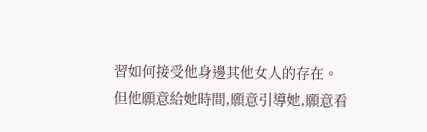習如何接受他身邊其他女人的存在。
但他願意給她時間,願意引導她,願意看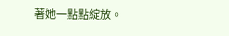著她一點點綻放。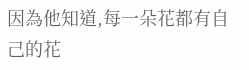因為他知道,每一朵花都有自己的花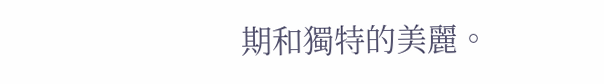期和獨特的美麗。